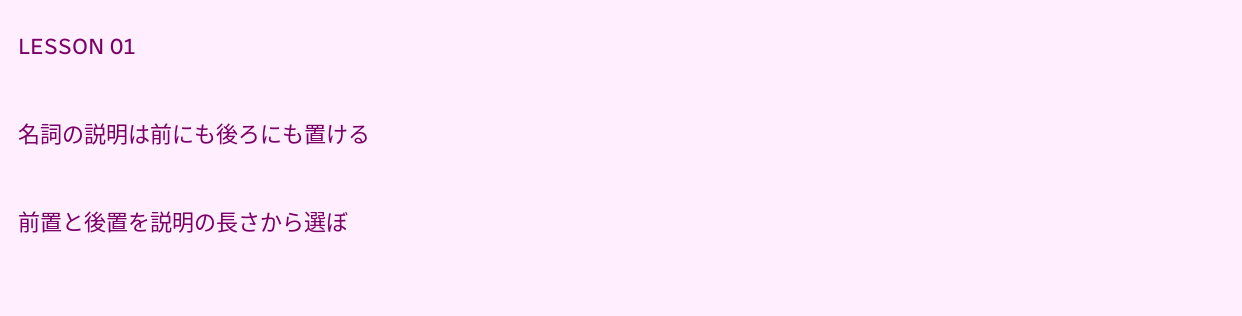LESSON 01

名詞の説明は前にも後ろにも置ける

前置と後置を説明の長さから選ぼ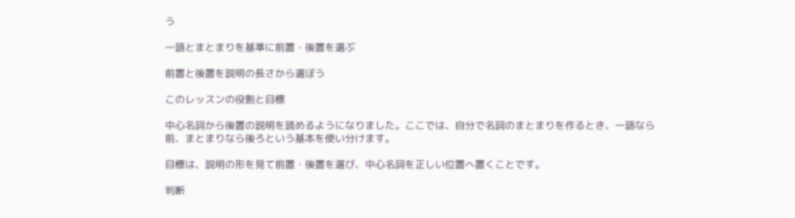う

一語とまとまりを基準に前置・後置を選ぶ

前置と後置を説明の長さから選ぼう

このレッスンの役割と目標

中心名詞から後置の説明を読めるようになりました。ここでは、自分で名詞のまとまりを作るとき、一語なら前、まとまりなら後ろという基本を使い分けます。

目標は、説明の形を見て前置・後置を選び、中心名詞を正しい位置へ置くことです。

判断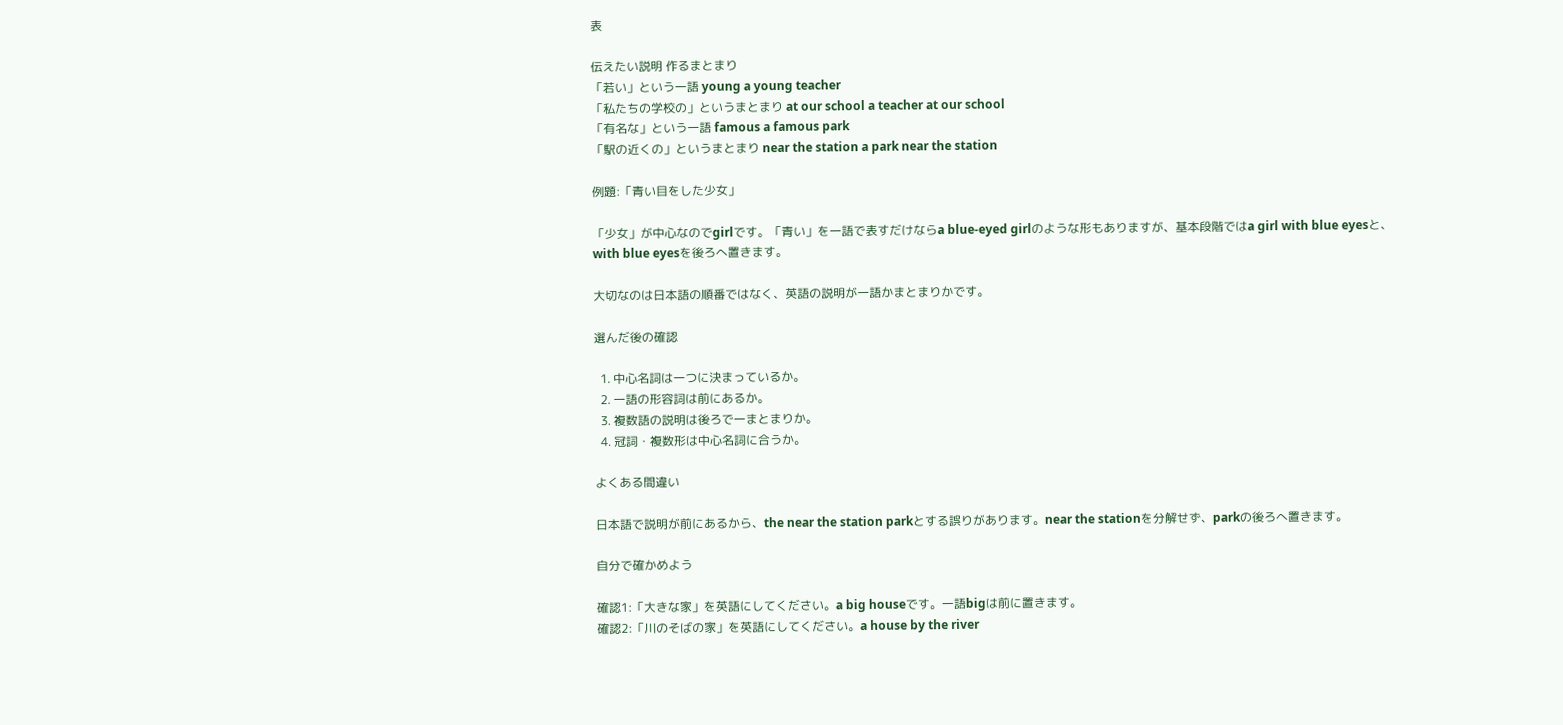表

伝えたい説明 作るまとまり
「若い」という一語 young a young teacher
「私たちの学校の」というまとまり at our school a teacher at our school
「有名な」という一語 famous a famous park
「駅の近くの」というまとまり near the station a park near the station

例題:「青い目をした少女」

「少女」が中心なのでgirlです。「青い」を一語で表すだけならa blue-eyed girlのような形もありますが、基本段階ではa girl with blue eyesと、with blue eyesを後ろへ置きます。

大切なのは日本語の順番ではなく、英語の説明が一語かまとまりかです。

選んだ後の確認

  1. 中心名詞は一つに決まっているか。
  2. 一語の形容詞は前にあるか。
  3. 複数語の説明は後ろで一まとまりか。
  4. 冠詞・複数形は中心名詞に合うか。

よくある間違い

日本語で説明が前にあるから、the near the station parkとする誤りがあります。near the stationを分解せず、parkの後ろへ置きます。

自分で確かめよう

確認1:「大きな家」を英語にしてください。a big houseです。一語bigは前に置きます。
確認2:「川のそばの家」を英語にしてください。a house by the river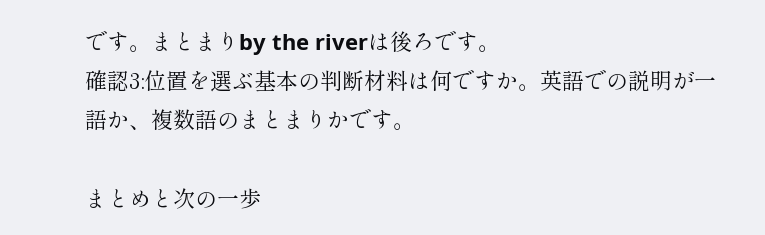です。まとまりby the riverは後ろです。
確認3:位置を選ぶ基本の判断材料は何ですか。英語での説明が一語か、複数語のまとまりかです。

まとめと次の一歩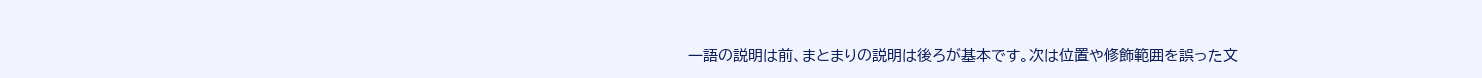一語の説明は前、まとまりの説明は後ろが基本です。次は位置や修飾範囲を誤った文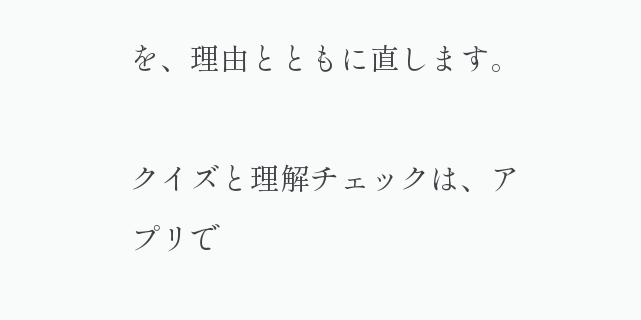を、理由とともに直します。

クイズと理解チェックは、アプリで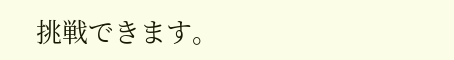挑戦できます。